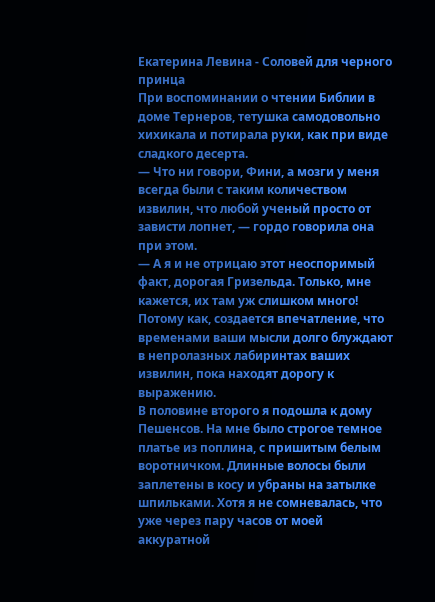Екатерина Левина - Соловей для черного принца
При воспоминании о чтении Библии в доме Тернеров, тетушка самодовольно хихикала и потирала руки, как при виде сладкого десерта.
— Что ни говори, Фини, а мозги у меня всегда были с таким количеством извилин, что любой ученый просто от зависти лопнет, — гордо говорила она при этом.
— А я и не отрицаю этот неоспоримый факт, дорогая Гризельда. Только, мне кажется, их там уж слишком много! Потому как, создается впечатление, что временами ваши мысли долго блуждают в непролазных лабиринтах ваших извилин, пока находят дорогу к выражению.
В половине второго я подошла к дому Пешенсов. На мне было строгое темное платье из поплина, с пришитым белым воротничком. Длинные волосы были заплетены в косу и убраны на затылке шпильками. Хотя я не сомневалась, что уже через пару часов от моей аккуратной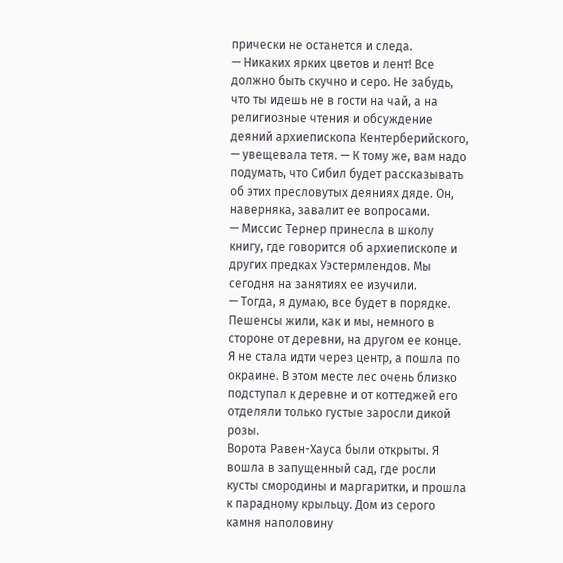прически не останется и следа.
— Никаких ярких цветов и лент! Все должно быть скучно и серо. Не забудь, что ты идешь не в гости на чай, а на религиозные чтения и обсуждение деяний архиепископа Кентерберийского, — увещевала тетя. — К тому же, вам надо подумать, что Сибил будет рассказывать об этих пресловутых деяниях дяде. Он, наверняка, завалит ее вопросами.
— Миссис Тернер принесла в школу книгу, где говорится об архиепископе и других предках Уэстермлендов. Мы сегодня на занятиях ее изучили.
— Тогда, я думаю, все будет в порядке.
Пешенсы жили, как и мы, немного в стороне от деревни, на другом ее конце. Я не стала идти через центр, а пошла по окраине. В этом месте лес очень близко подступал к деревне и от коттеджей его отделяли только густые заросли дикой розы.
Ворота Равен-Хауса были открыты. Я вошла в запущенный сад, где росли кусты смородины и маргаритки, и прошла к парадному крыльцу. Дом из серого камня наполовину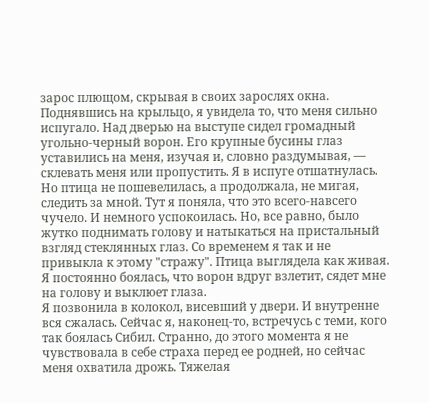зарос плющом, скрывая в своих зарослях окна. Поднявшись на крыльцо, я увидела то, что меня сильно испугало. Над дверью на выступе сидел громадный угольно-черный ворон. Его крупные бусины глаз уставились на меня, изучая и, словно раздумывая, — склевать меня или пропустить. Я в испуге отшатнулась. Но птица не пошевелилась, а продолжала, не мигая, следить за мной. Тут я поняла, что это всего-навсего чучело. И немного успокоилась. Но, все равно, было жутко поднимать голову и натыкаться на пристальный взгляд стеклянных глаз. Со временем я так и не привыкла к этому "стражу". Птица выглядела как живая. Я постоянно боялась, что ворон вдруг взлетит, сядет мне на голову и выклюет глаза.
Я позвонила в колокол, висевший у двери. И внутренне вся сжалась. Сейчас я, наконец-то, встречусь с теми, кого так боялась Сибил. Странно, до этого момента я не чувствовала в себе страха перед ее родней, но сейчас меня охватила дрожь. Тяжелая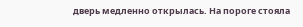дверь медленно открылась. На пороге стояла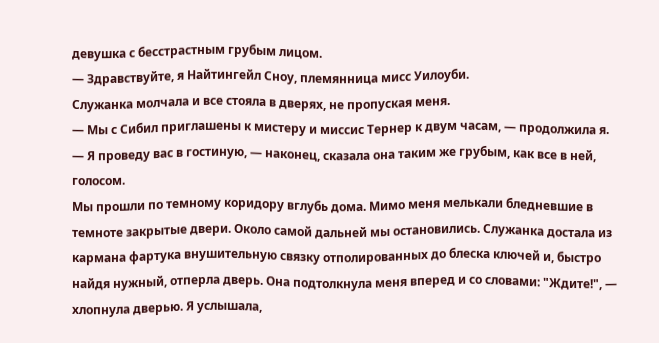девушка с бесстрастным грубым лицом.
— Здравствуйте, я Найтингейл Сноу, племянница мисс Уилоуби.
Служанка молчала и все стояла в дверях, не пропуская меня.
— Мы с Сибил приглашены к мистеру и миссис Тернер к двум часам, — продолжила я.
— Я проведу вас в гостиную, — наконец, сказала она таким же грубым, как все в ней, голосом.
Мы прошли по темному коридору вглубь дома. Мимо меня мелькали бледневшие в темноте закрытые двери. Около самой дальней мы остановились. Служанка достала из кармана фартука внушительную связку отполированных до блеска ключей и, быстро найдя нужный, отперла дверь. Она подтолкнула меня вперед и со словами: "Ждите!", — хлопнула дверью. Я услышала,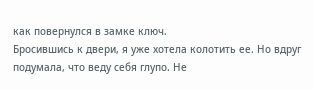как повернулся в замке ключ.
Бросившись к двери, я уже хотела колотить ее. Но вдруг подумала, что веду себя глупо. Не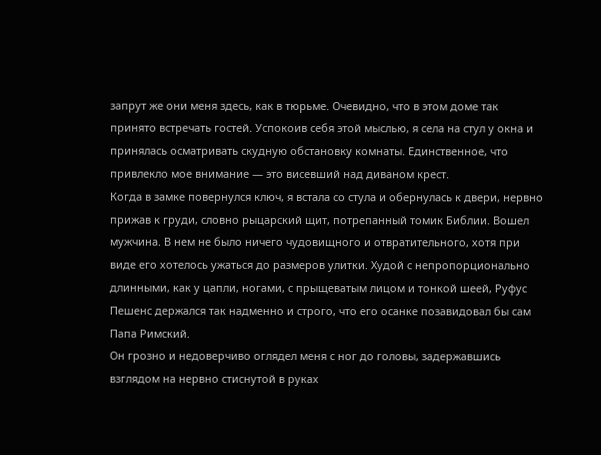запрут же они меня здесь, как в тюрьме. Очевидно, что в этом доме так принято встречать гостей. Успокоив себя этой мыслью, я села на стул у окна и принялась осматривать скудную обстановку комнаты. Единственное, что привлекло мое внимание — это висевший над диваном крест.
Когда в замке повернулся ключ, я встала со стула и обернулась к двери, нервно прижав к груди, словно рыцарский щит, потрепанный томик Библии. Вошел мужчина. В нем не было ничего чудовищного и отвратительного, хотя при виде его хотелось ужаться до размеров улитки. Худой с непропорционально длинными, как у цапли, ногами, с прыщеватым лицом и тонкой шеей, Руфус Пешенс держался так надменно и строго, что его осанке позавидовал бы сам Папа Римский.
Он грозно и недоверчиво оглядел меня с ног до головы, задержавшись взглядом на нервно стиснутой в руках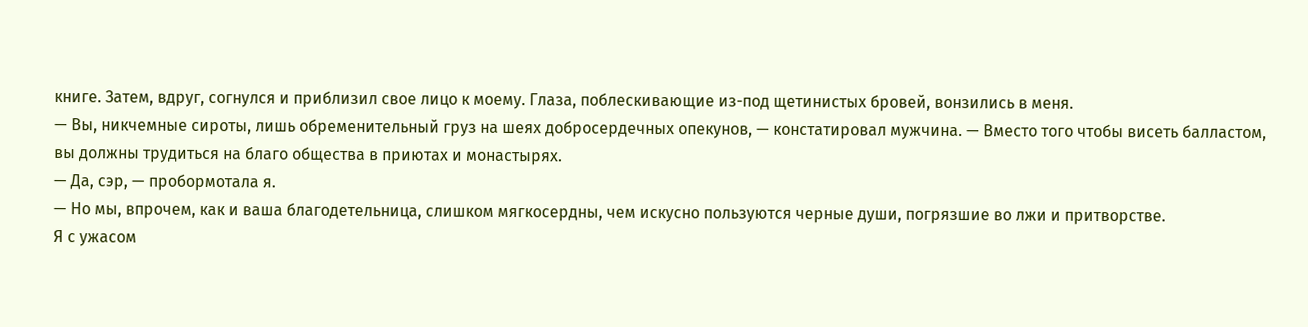книге. Затем, вдруг, согнулся и приблизил свое лицо к моему. Глаза, поблескивающие из-под щетинистых бровей, вонзились в меня.
— Вы, никчемные сироты, лишь обременительный груз на шеях добросердечных опекунов, — констатировал мужчина. — Вместо того чтобы висеть балластом, вы должны трудиться на благо общества в приютах и монастырях.
— Да, сэр, — пробормотала я.
— Но мы, впрочем, как и ваша благодетельница, слишком мягкосердны, чем искусно пользуются черные души, погрязшие во лжи и притворстве.
Я с ужасом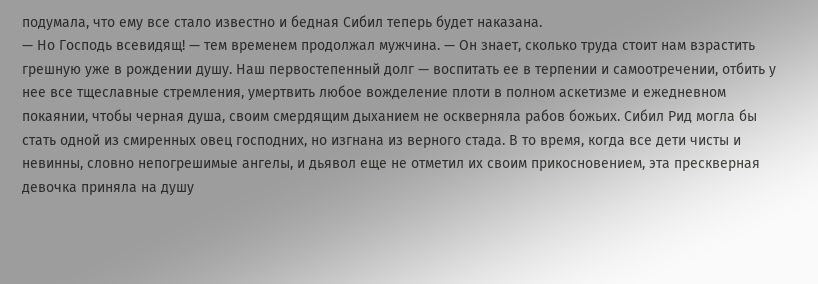подумала, что ему все стало известно и бедная Сибил теперь будет наказана.
— Но Господь всевидящ! — тем временем продолжал мужчина. — Он знает, сколько труда стоит нам взрастить грешную уже в рождении душу. Наш первостепенный долг — воспитать ее в терпении и самоотречении, отбить у нее все тщеславные стремления, умертвить любое вожделение плоти в полном аскетизме и ежедневном покаянии, чтобы черная душа, своим смердящим дыханием не оскверняла рабов божьих. Сибил Рид могла бы стать одной из смиренных овец господних, но изгнана из верного стада. В то время, когда все дети чисты и невинны, словно непогрешимые ангелы, и дьявол еще не отметил их своим прикосновением, эта прескверная девочка приняла на душу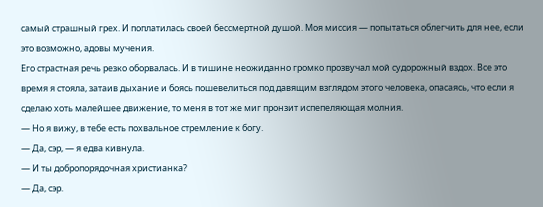самый страшный грех. И поплатилась своей бессмертной душой. Моя миссия — попытаться облегчить для нее, если это возможно, адовы мучения.
Его страстная речь резко оборвалась. И в тишине неожиданно громко прозвучал мой судорожный вздох. Все это время я стояла, затаив дыхание и боясь пошевелиться под давящим взглядом этого человека, опасаясь, что если я сделаю хоть малейшее движение, то меня в тот же миг пронзит испепеляющая молния.
— Но я вижу, в тебе есть похвальное стремление к богу.
— Да, сэр, — я едва кивнула.
— И ты добропорядочная христианка?
— Да, сэр.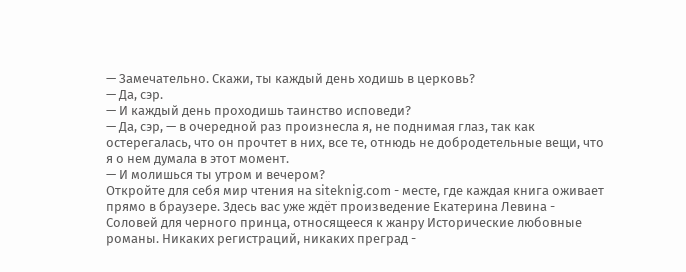— Замечательно. Скажи, ты каждый день ходишь в церковь?
— Да, сэр.
— И каждый день проходишь таинство исповеди?
— Да, сэр, — в очередной раз произнесла я, не поднимая глаз, так как остерегалась, что он прочтет в них, все те, отнюдь не добродетельные вещи, что я о нем думала в этот момент.
— И молишься ты утром и вечером?
Откройте для себя мир чтения на siteknig.com - месте, где каждая книга оживает прямо в браузере. Здесь вас уже ждёт произведение Екатерина Левина - Соловей для черного принца, относящееся к жанру Исторические любовные романы. Никаких регистраций, никаких преград -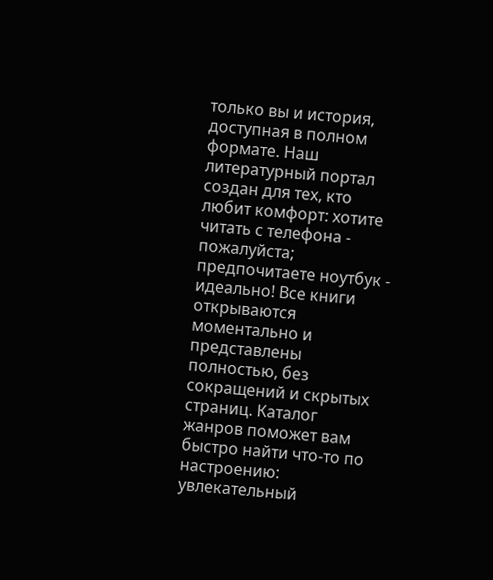только вы и история, доступная в полном формате. Наш литературный портал создан для тех, кто любит комфорт: хотите читать с телефона - пожалуйста; предпочитаете ноутбук - идеально! Все книги открываются моментально и представлены полностью, без сокращений и скрытых страниц. Каталог жанров поможет вам быстро найти что-то по настроению: увлекательный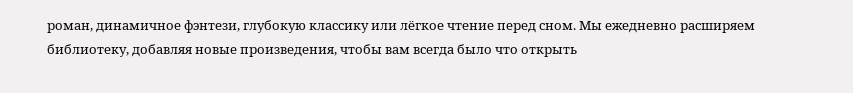роман, динамичное фэнтези, глубокую классику или лёгкое чтение перед сном. Мы ежедневно расширяем библиотеку, добавляя новые произведения, чтобы вам всегда было что открыть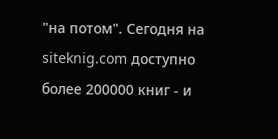"на потом". Сегодня на siteknig.com доступно более 200000 книг - и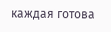каждая готова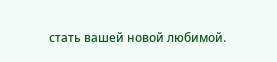стать вашей новой любимой.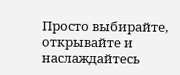Просто выбирайте, открывайте и наслаждайтесь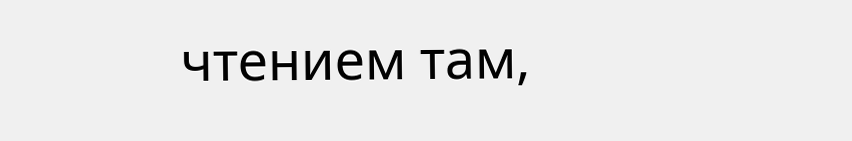чтением там,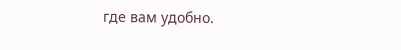где вам удобно.